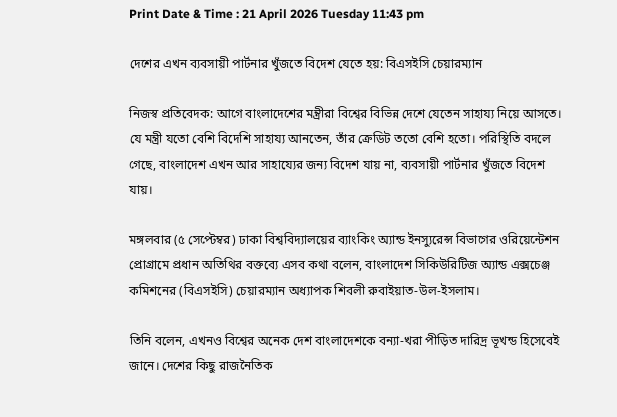Print Date & Time : 21 April 2026 Tuesday 11:43 pm

দেশের এখন ব্যবসায়ী পার্টনার খুঁজতে বিদেশ যেতে হয়: বিএসইসি চেয়ার‍ম্যান

নিজস্ব প্রতিবেদক: আগে বাংলাদেশের মন্ত্রীরা বিশ্বের বিভিন্ন দেশে যেতেন সাহায্য নিয়ে আসতে। যে মন্ত্রী যতো বেশি বিদেশি সাহায্য আনতেন, তাঁর ক্রেডিট ততো বেশি হতো। পরিস্থিতি বদলে গেছে, বাংলাদেশ এখন আর সাহায্যের জন্য বিদেশ যায় না, ব্যবসায়ী পার্টনার খুঁজতে বিদেশ যায়।

মঙ্গলবার (৫ সেপ্টেম্বর) ঢাকা বিশ্ববিদ্যালয়ের ব্যাংকিং অ্যান্ড ইনস্যুরেন্স বিভাগের ওরিয়েন্টেশন প্রোগ্রামে প্রধান অতিথির বক্তব্যে এসব কথা বলেন, বাংলাদেশ সিকিউরিটিজ অ্যান্ড এক্সচেঞ্জ কমিশনের (বিএসইসি) চেয়ারম্যান অধ্যাপক শিবলী রুবাইয়াত-উল-ইসলাম।

তিনি বলেন, এখনও বিশ্বের অনেক দেশ বাংলাদেশকে বন্যা-খরা পীড়িত দারিদ্র ভূখন্ড হিসেবেই জানে। দেশের কিছু রাজনৈতিক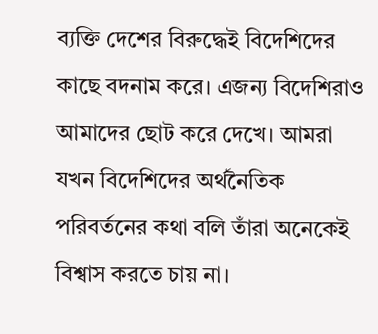ব্যক্তি দেশের বিরুদ্ধেই বিদেশিদের কাছে বদনাম করে। এজন্য বিদেশিরাও আমাদের ছোট করে দেখে। আমরা যখন বিদেশিদের অর্থনৈতিক পরিবর্তনের কথা বলি তাঁরা অনেকেই বিশ্বাস করতে চায় না।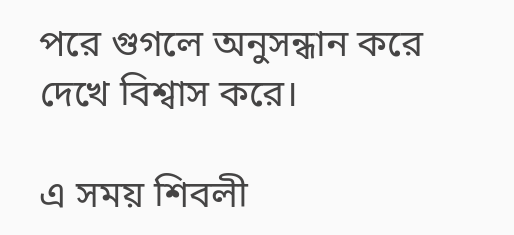পরে গুগলে অনুসন্ধান করে দেখে বিশ্বাস করে।

এ সময় শিবলী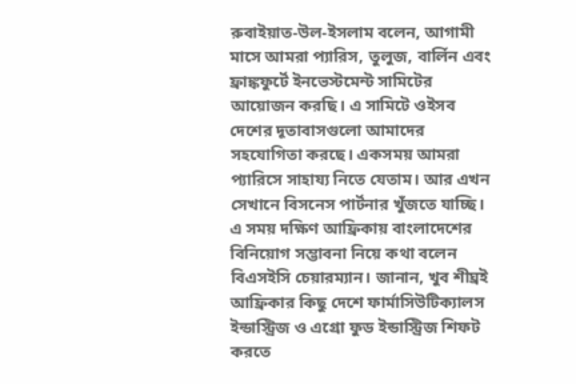রুবাইয়াত-উল-ইসলাম বলেন, আগামী মাসে আমরা প্যারিস, তুলুজ, বার্লিন এবং ফ্রাঙ্কফুর্টে ইনভেস্টমেন্ট সামিটের আয়োজন করছি। এ সামিটে ওইসব দেশের দূতাবাসগুলো আমাদের সহযোগিতা করছে। একসময় আমরা প্যারিসে সাহায্য নিতে যেতাম। আর এখন সেখানে বিসনেস পার্টনার খুঁজতে যাচ্ছি। এ সময় দক্ষিণ আফ্রিকায় বাংলাদেশের বিনিয়োগ সম্ভাবনা নিয়ে কথা বলেন বিএসইসি চেয়ারম্যান। জানান, খুব শীঘ্রই আফ্রিকার কিছু দেশে ফার্মাসিউটিক্যালস ইন্ডাস্ট্রিজ ও এগ্রো ফুড ইন্ডাস্ট্রিজ শিফট করতে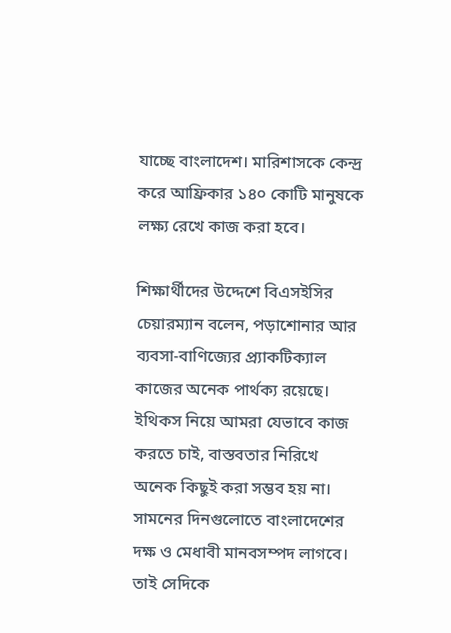যাচ্ছে বাংলাদেশ। মারিশাসকে কেন্দ্র করে আফ্রিকার ১৪০ কোটি মানুষকে লক্ষ্য রেখে কাজ করা হবে।

শিক্ষার্থীদের উদ্দেশে বিএসইসির চেয়ারম্যান বলেন, পড়াশোনার আর ব্যবসা-বাণিজ্যের প্র্যাকটিক্যাল কাজের অনেক পার্থক্য রয়েছে। ইথিকস নিয়ে আমরা যেভাবে কাজ করতে চাই, বাস্তবতার নিরিখে অনেক কিছুই করা সম্ভব হয় না। সামনের দিনগুলোতে বাংলাদেশের দক্ষ ও মেধাবী মানবসম্পদ লাগবে। তাই সেদিকে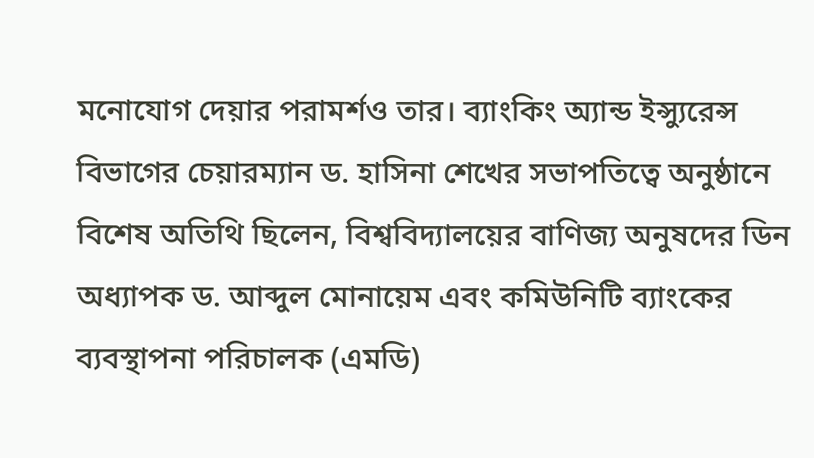মনোযোগ দেয়ার পরামর্শও তার। ব্যাংকিং অ্যান্ড ইন্স্যুরেন্স বিভাগের চেয়ারম্যান ড. হাসিনা শেখের সভাপতিত্বে অনুষ্ঠানে বিশেষ অতিথি ছিলেন, বিশ্ববিদ্যালয়ের বাণিজ্য অনুষদের ডিন অধ্যাপক ড. আব্দুল মোনায়েম এবং কমিউনিটি ব্যাংকের ব্যবস্থাপনা পরিচালক (এমডি)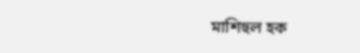মাশিহুল হক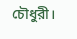চৌধুরী।